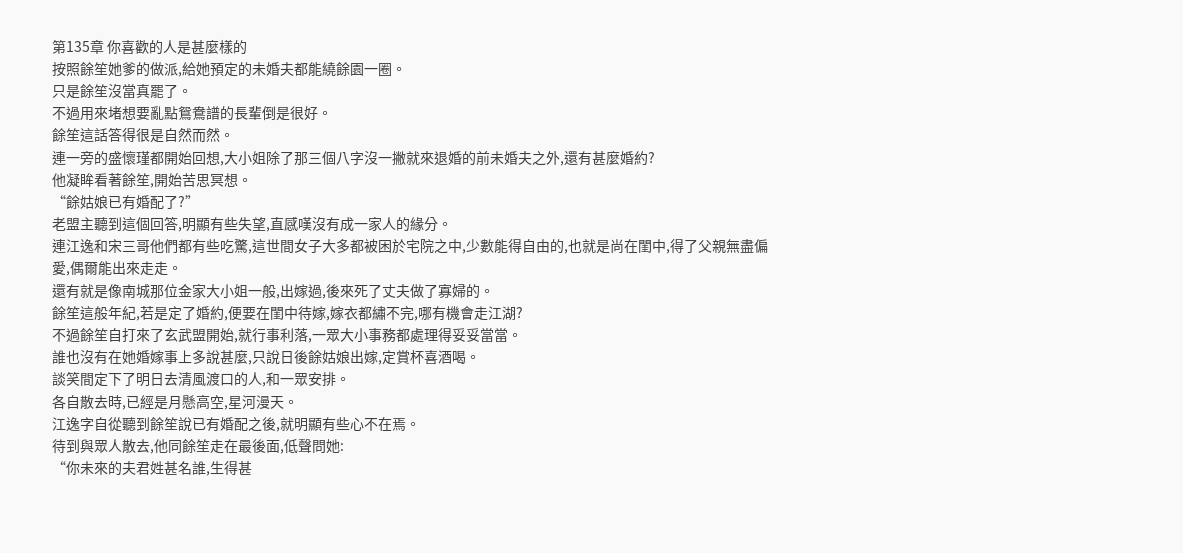第135章 你喜歡的人是甚麼樣的
按照餘笙她爹的做派,給她預定的未婚夫都能繞餘園一圈。
只是餘笙沒當真罷了。
不過用來堵想要亂點鴛鴦譜的長輩倒是很好。
餘笙這話答得很是自然而然。
連一旁的盛懷瑾都開始回想,大小姐除了那三個八字沒一撇就來退婚的前未婚夫之外,還有甚麼婚約?
他凝眸看著餘笙,開始苦思冥想。
“餘姑娘已有婚配了?”
老盟主聽到這個回答,明顯有些失望,直感嘆沒有成一家人的緣分。
連江逸和宋三哥他們都有些吃驚,這世間女子大多都被困於宅院之中,少數能得自由的,也就是尚在閨中,得了父親無盡偏愛,偶爾能出來走走。
還有就是像南城那位金家大小姐一般,出嫁過,後來死了丈夫做了寡婦的。
餘笙這般年紀,若是定了婚約,便要在閨中待嫁,嫁衣都繡不完,哪有機會走江湖?
不過餘笙自打來了玄武盟開始,就行事利落,一眾大小事務都處理得妥妥當當。
誰也沒有在她婚嫁事上多說甚麼,只說日後餘姑娘出嫁,定賞杯喜酒喝。
談笑間定下了明日去清風渡口的人,和一眾安排。
各自散去時,已經是月懸高空,星河漫天。
江逸字自從聽到餘笙說已有婚配之後,就明顯有些心不在焉。
待到與眾人散去,他同餘笙走在最後面,低聲問她:
“你未來的夫君姓甚名誰,生得甚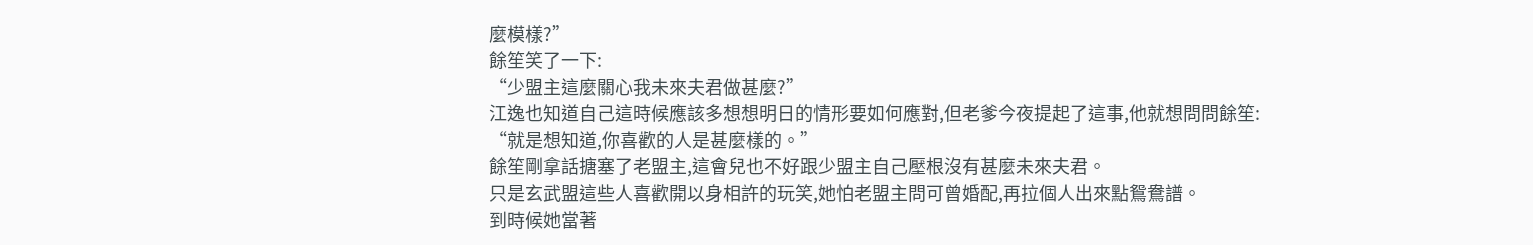麼模樣?”
餘笙笑了一下:
“少盟主這麼關心我未來夫君做甚麼?”
江逸也知道自己這時候應該多想想明日的情形要如何應對,但老爹今夜提起了這事,他就想問問餘笙:
“就是想知道,你喜歡的人是甚麼樣的。”
餘笙剛拿話搪塞了老盟主,這會兒也不好跟少盟主自己壓根沒有甚麼未來夫君。
只是玄武盟這些人喜歡開以身相許的玩笑,她怕老盟主問可曾婚配,再拉個人出來點鴛鴦譜。
到時候她當著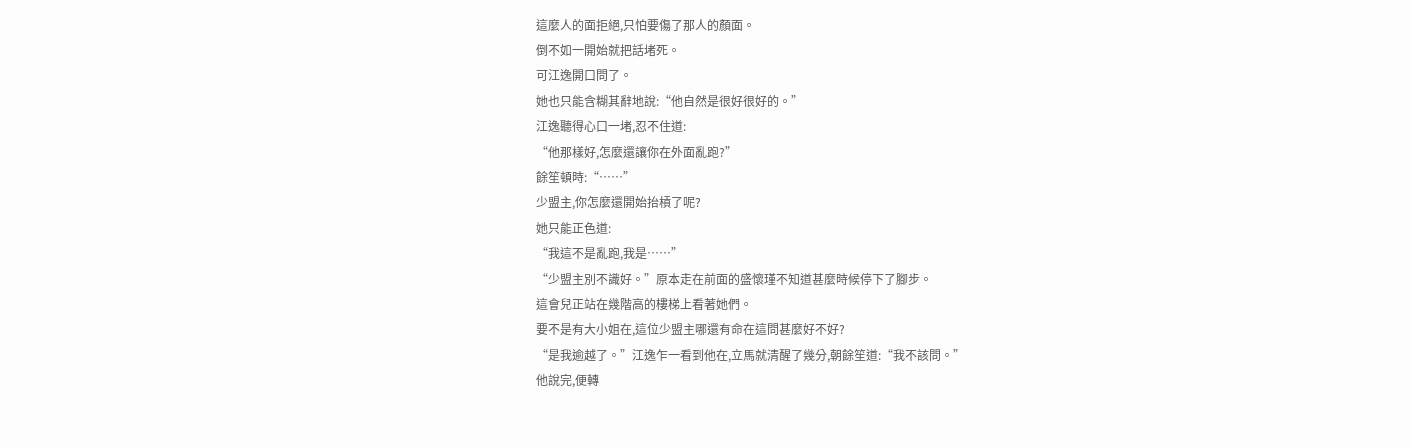這麼人的面拒絕,只怕要傷了那人的顏面。
倒不如一開始就把話堵死。
可江逸開口問了。
她也只能含糊其辭地說:“他自然是很好很好的。”
江逸聽得心口一堵,忍不住道:
“他那樣好,怎麼還讓你在外面亂跑?”
餘笙頓時:“……”
少盟主,你怎麼還開始抬槓了呢?
她只能正色道:
“我這不是亂跑,我是……”
“少盟主別不識好。”原本走在前面的盛懷瑾不知道甚麼時候停下了腳步。
這會兒正站在幾階高的樓梯上看著她們。
要不是有大小姐在,這位少盟主哪還有命在這問甚麼好不好?
“是我逾越了。”江逸乍一看到他在,立馬就清醒了幾分,朝餘笙道:“我不該問。”
他說完,便轉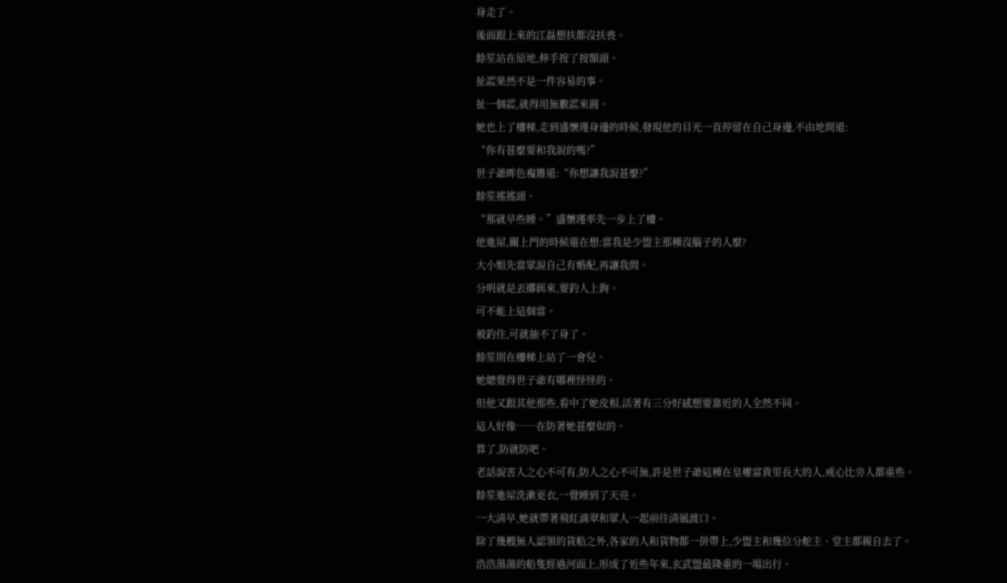身走了。
後面跟上來的江磊想扶都沒扶喪。
餘笙站在原地,伸手按了按額頭。
扯謊果然不是一件容易的事。
扯一個謊,就得用無數謊來圓。
她也上了樓梯,走到盛懷瑾身邊的時候,發現他的目光一直停留在自己身邊,不由地問道:
“你有甚麼要和我說的嗎?”
世子爺眸色複雜道:“你想讓我說甚麼?”
餘笙搖搖頭。
“那就早些睡。”盛懷瑾率先一步上了樓。
他進屋,關上門的時候還在想:當我是少盟主那種沒腦子的人麼?
大小姐先當眾說自己有婚配,再讓我問。
分明就是丟擲餌來,要釣人上鉤。
可不能上這個當。
被釣住,可就抽不了身了。
餘笙則在樓梯上站了一會兒。
她總覺得世子爺有哪裡怪怪的。
但他又跟其他那些,看中了她皮相,活著有三分好感想要靠近的人全然不同。
這人好像……在防著她甚麼似的。
算了,防就防吧。
老話說害人之心不可有,防人之心不可無,許是世子爺這種在皇權富貴里長大的人,戒心比旁人都重些。
餘笙進屋洗漱更衣,一覺睡到了天亮。
一大清早,她就帶著飛紅滴翠和眾人一起前往清風渡口。
除了幾艘無人認領的貨船之外,各家的人和貨物都一併帶上,少盟主和幾位分舵主、堂主都親自去了。
浩浩蕩蕩的船隻經過河面上,形成了近些年來,玄武盟最隆重的一場出行。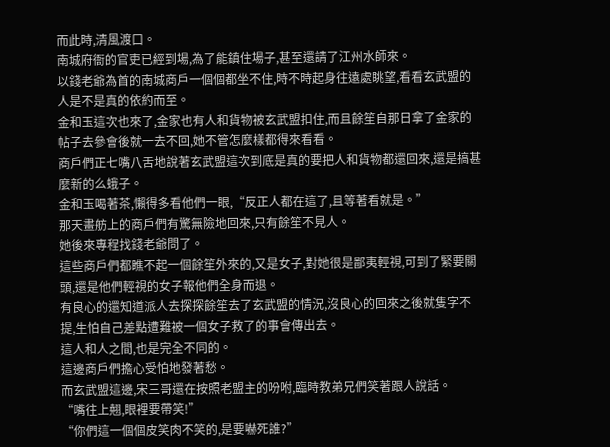而此時,清風渡口。
南城府衙的官吏已經到場,為了能鎮住場子,甚至還請了江州水師來。
以錢老爺為首的南城商戶一個個都坐不住,時不時起身往遠處眺望,看看玄武盟的人是不是真的依約而至。
金和玉這次也來了,金家也有人和貨物被玄武盟扣住,而且餘笙自那日拿了金家的帖子去參會後就一去不回,她不管怎麼樣都得來看看。
商戶們正七嘴八舌地說著玄武盟這次到底是真的要把人和貨物都還回來,還是搞甚麼新的么蛾子。
金和玉喝著茶,懶得多看他們一眼,“反正人都在這了,且等著看就是。”
那天畫舫上的商戶們有驚無險地回來,只有餘笙不見人。
她後來專程找錢老爺問了。
這些商戶們都瞧不起一個餘笙外來的,又是女子,對她很是鄙夷輕視,可到了緊要關頭,還是他們輕視的女子報他們全身而退。
有良心的還知道派人去探探餘笙去了玄武盟的情況,沒良心的回來之後就隻字不提,生怕自己差點遭難被一個女子救了的事會傳出去。
這人和人之間,也是完全不同的。
這邊商戶們擔心受怕地發著愁。
而玄武盟這邊,宋三哥還在按照老盟主的吩咐,臨時教弟兄們笑著跟人說話。
“嘴往上翹,眼裡要帶笑!”
“你們這一個個皮笑肉不笑的,是要嚇死誰?”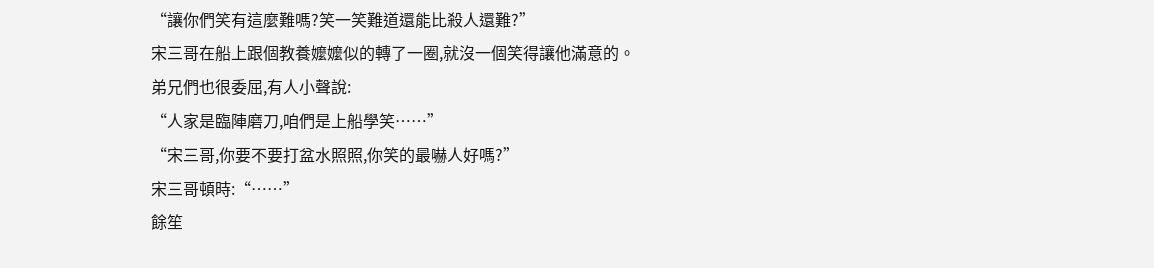“讓你們笑有這麼難嗎?笑一笑難道還能比殺人還難?”
宋三哥在船上跟個教養嬤嬤似的轉了一圈,就沒一個笑得讓他滿意的。
弟兄們也很委屈,有人小聲說:
“人家是臨陣磨刀,咱們是上船學笑……”
“宋三哥,你要不要打盆水照照,你笑的最嚇人好嗎?”
宋三哥頓時:“……”
餘笙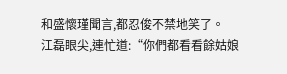和盛懷瑾聞言,都忍俊不禁地笑了。
江磊眼尖,連忙道:“你們都看看餘姑娘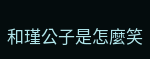和瑾公子是怎麼笑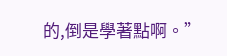的,倒是學著點啊。”